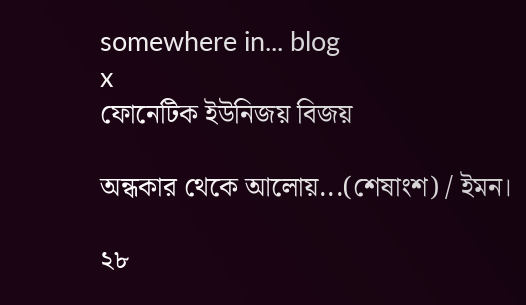somewhere in... blog
x
ফোনেটিক ইউনিজয় বিজয়

অন্ধকার থেকে আলোয়...(শেষাংশ) / ইমন।

২৮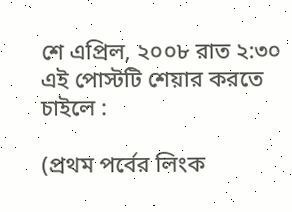শে এপ্রিল, ২০০৮ রাত ২:৩০
এই পোস্টটি শেয়ার করতে চাইলে :

(প্রথম পর্বের লিংক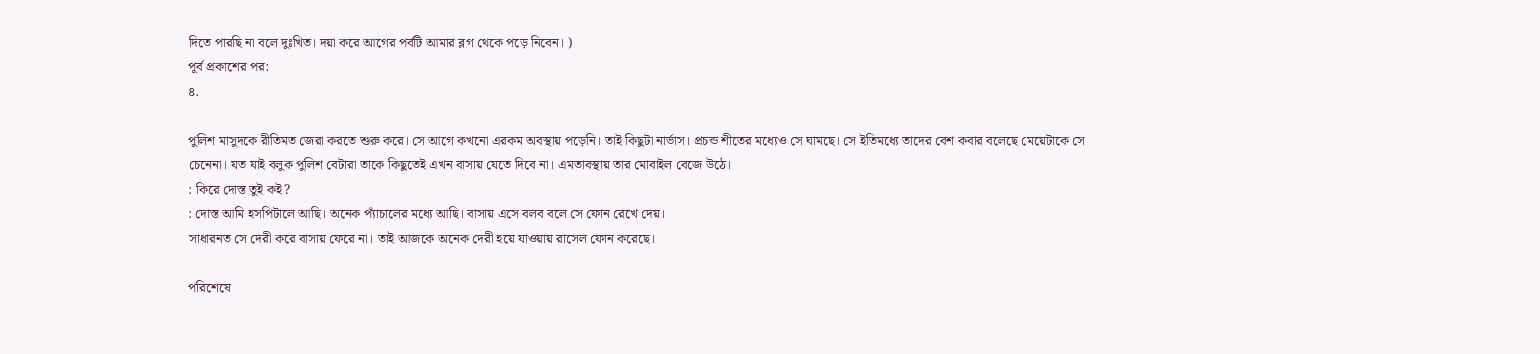দিতে পারছি না বলে দুঃখিত। দয়া করে আগের পর্বটি আমার ব্লগ থেকে পড়ে নিবেন। )
পূর্ব প্রকাশের পর:
৪.

পুলিশ মাসুদকে রীতিমত জেরা করতে শুরু করে। সে আগে কখনো এরকম অবস্থায় পড়েনি। তাই কিছুটা নার্ভাস। প্রচন্ড শীতের মধ্যেও সে ঘামছে। সে ইতিমধ্যে তাদের বেশ কবার বলেছে মেয়েটাকে সে চেনেনা। যত যাই বলুক পুলিশ বেটারা তাকে কিছুতেই এখন বাসায় যেতে দিবে না। এমতাবস্থায় তার মোবাইল বেজে উঠে।
: কিরে দোস্ত তুই কই?
: দোস্ত আমি হসপিটালে আছি। অনেক প্যাঁচালের মধ্যে আছি। বাসায় এসে বলব বলে সে ফোন রেখে দেয়।
সাধারনত সে দেরী করে বাসায় ফেরে না। তাই আজকে অনেক দেরী হয়ে যাওয়ায় রাসেল ফোন করেছে।

পরিশেষে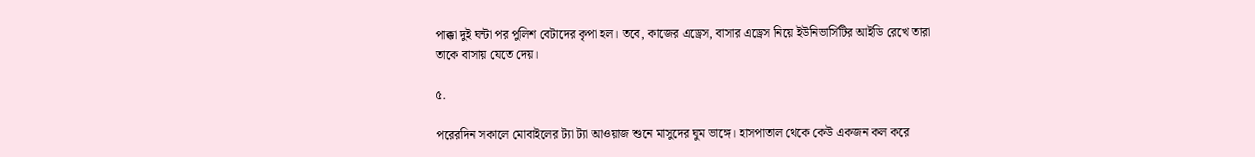পাক্কা দুই ঘন্টা পর পুলিশ বেটাদের কৃপা হল। তবে, কাজের এড্রেস, বাসার এড্রেস নিয়ে ইউনিভার্সিটির আইডি রেখে তারা তাকে বাসায় যেতে দেয়।

৫.

পরেরদিন সকালে মোবাইলের ট্যা ট্যা আওয়াজ শুনে মাসুদের ঘুম ভাঙ্গে। হাসপাতাল থেকে কেউ একজন কল করে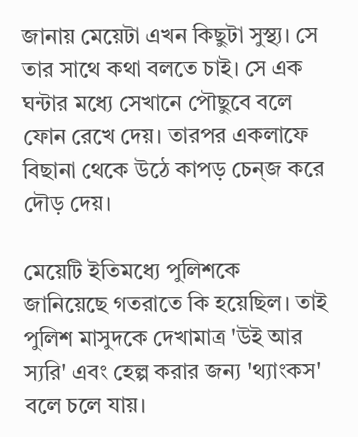জানায় মেয়েটা এখন কিছুটা সুস্থ্য। সে তার সাথে কথা বলতে চাই। সে এক ঘন্টার মধ্যে সেখানে পৌছুবে বলে ফোন রেখে দেয়। তারপর একলাফে বিছানা থেকে উঠে কাপড় চেন্জ করে দৌড় দেয়।

মেয়েটি ইতিমধ্যে পুলিশকে জানিয়েছে গতরাতে কি হয়েছিল। তাই পুলিশ মাসুদকে দেখামাত্র 'উই আর স্যরি' এবং হেল্প করার জন্য 'থ্যাংকস' বলে চলে যায়।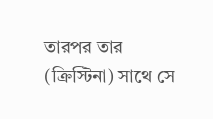তারপর তার (ক্রিস্টিনা) সাথে সে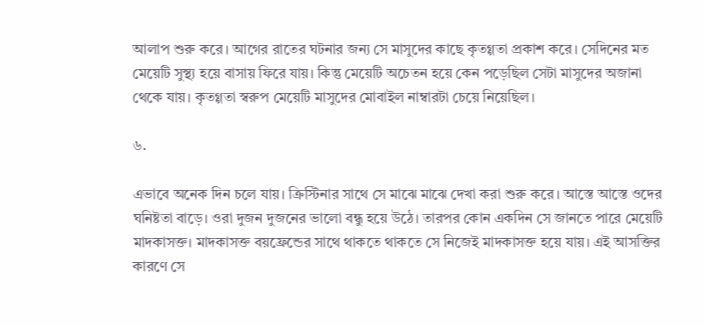আলাপ শুরু করে। আগের রাতের ঘটনার জন্য সে মাসুদের কাছে কৃতগ্গতা প্রকাশ করে। সেদিনের মত মেয়েটি সুস্থ্য হয়ে বাসায় ফিরে যায়। কিন্তু মেয়েটি অচেতন হয়ে কেন পড়েছিল সেটা মাসুদের অজানা থেকে যায়। কৃতগ্গতা স্বরুপ মেয়েটি মাসুদের মোবাইল নাম্বারটা চেয়ে নিয়েছিল।

৬.

এভাবে অনেক দিন চলে যায়। ক্রিস্টিনার সাথে সে মাঝে মাঝে দেখা করা শুরু করে। আস্তে আস্তে ওদের ঘনিষ্টতা বাড়ে। ওরা দুজন দুজনের ভালো বন্ধু হয়ে উঠে। তারপর কোন একদিন সে জানতে পারে মেয়েটি মাদকাসক্ত। মাদকাসক্ত বয়ফ্রেন্ডের সাথে থাকতে থাকতে সে নিজেই মাদকাসক্ত হয়ে যায়। এই আসক্তির কারণে সে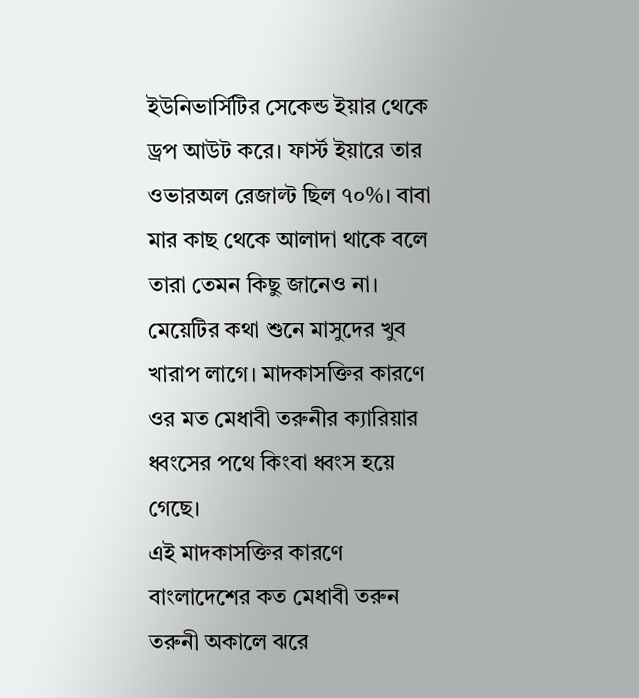ইউনিভার্সিটির সেকেন্ড ইয়ার থেকে ড্রপ আউট করে। ফার্স্ট ইয়ারে তার ওভারঅল রেজাল্ট ছিল ৭০%। বাবা মার কাছ থেকে আলাদা থাকে বলে তারা তেমন কিছু জানেও না। মেয়েটির কথা শুনে মাসুদের খুব খারাপ লাগে। মাদকাসক্তির কারণে ওর মত মেধাবী তরুনীর ক্যারিয়ার ধ্বংসের পথে কিংবা ধ্বংস হয়ে গেছে।
এই মাদকাসক্তির কারণে বাংলাদেশের কত মেধাবী তরুন তরুনী অকালে ঝরে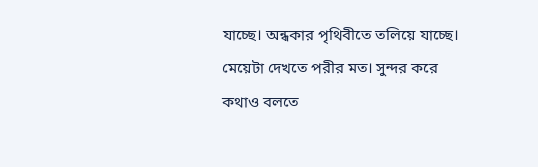যাচ্ছে। অন্ধকার পৃথিবীতে তলিয়ে যাচ্ছে।
মেয়েটা দেখতে পরীর মত। সুন্দর করে কথাও বলতে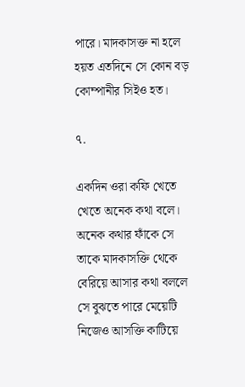পারে। মাদকাসক্ত না হলে হয়ত এতদিনে সে কোন বড় কোম্পানীর সিইও হত।

৭.

একদিন ওরা কফি খেতে খেতে অনেক কথা বলে। অনেক কথার ফাঁকে সে তাকে মাদকাসক্তি থেকে বেরিয়ে আসার কথা বললে সে বুঝতে পারে মেয়েটি নিজেও আসক্তি কাটিয়ে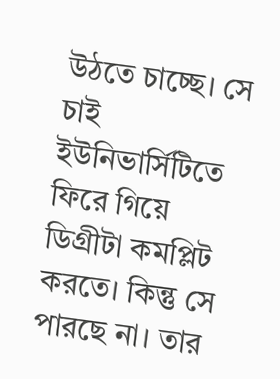উঠতে চাচ্ছে। সে চাই ইউনিভার্সিটিতে ফিরে গিয়ে ডিগ্রীটা কমপ্লিট করতে। কিন্তু সে পারছে না। তার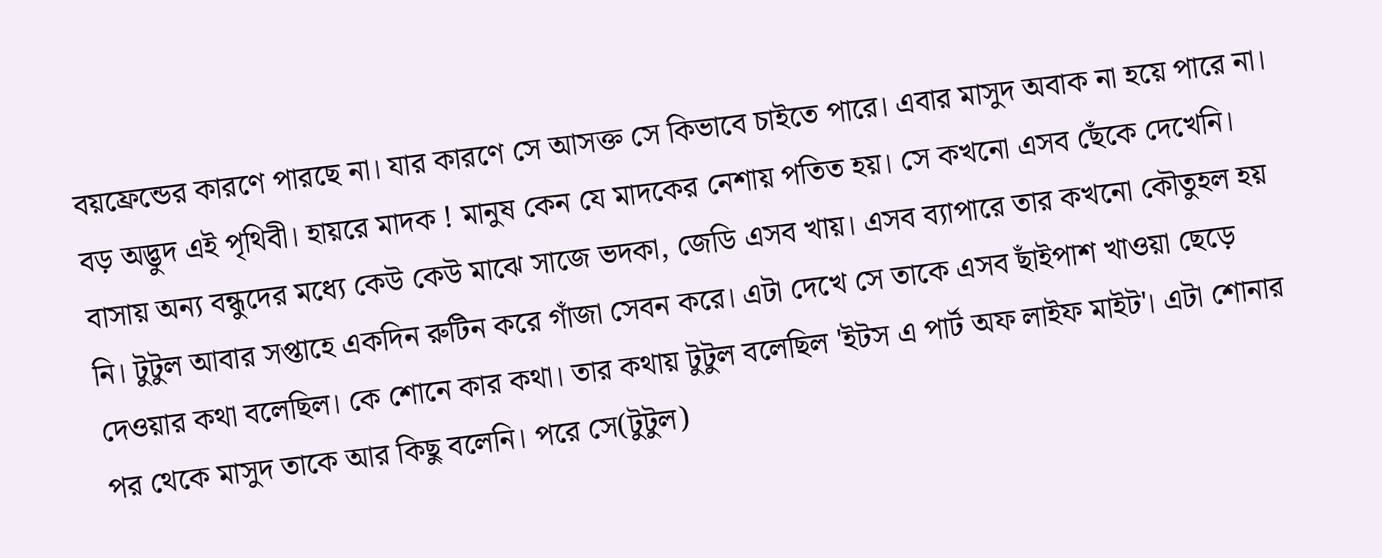বয়ফ্রেন্ডের কারণে পারছে না। যার কারণে সে আসক্ত সে কিভাবে চাইতে পারে। এবার মাসুদ অবাক না হয়ে পারে না। বড় অদ্ভুদ এই পৃথিবী। হায়রে মাদক ! মানুষ কেন যে মাদকের নেশায় পতিত হয়। সে কখনো এসব ছেঁকে দেখেনি। বাসায় অন্য বন্ধুদের মধ্যে কেউ কেউ মাঝে সাজে ভদকা, জেডি এসব খায়। এসব ব্যাপারে তার কখনো কৌতুহল হয় নি। টুটুল আবার সপ্তাহে একদিন রুটিন করে গাঁজা সেবন করে। এটা দেখে সে তাকে এসব ছাঁইপাশ খাওয়া ছেড়ে দেওয়ার কথা বলেছিল। কে শোনে কার কথা। তার কথায় টুটুল বলেছিল 'ইটস এ পার্ট অফ লাইফ মাইট'। এটা শোনার পর থেকে মাসুদ তাকে আর কিছু বলেনি। পরে সে(টুটুল)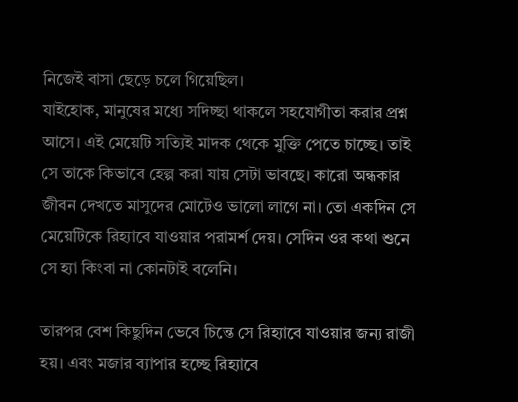নিজেই বাসা ছেড়ে চলে গিয়েছিল।
যাইহোক, মানুষের মধ্যে সদিচ্ছা থাকলে সহযোগীতা করার প্রশ্ন আসে। এই মেয়েটি সত্যিই মাদক থেকে মুক্তি পেতে চাচ্ছে। তাই সে তাকে কিভাবে হেল্প করা যায় সেটা ভাবছে। কারো অন্ধকার জীবন দেখতে মাসুদের মোটেও ভালো লাগে না। তো একদিন সে মেয়েটিকে রিহ্যাবে যাওয়ার পরামর্শ দেয়। সেদিন ওর কথা শুনে সে হ্যা কিংবা না কোনটাই বলেনি।

তারপর বেশ কিছুদিন ভেবে চিন্তে সে রিহ্যাবে যাওয়ার জন্য রাজী হয়। এবং মজার ব্যাপার হচ্ছে রিহ্যাবে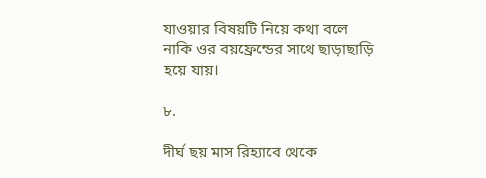যাওয়ার বিষয়টি নিয়ে কথা বলে নাকি ওর বয়ফ্রেন্ডের সাথে ছাড়াছাড়ি হয়ে যায়।

৮.

দীর্ঘ ছয় মাস রিহ্যাবে থেকে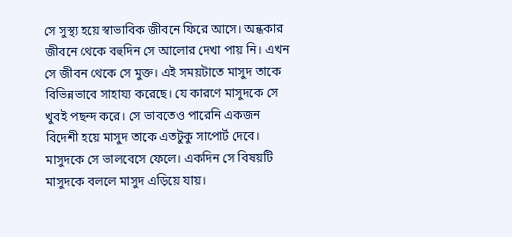সে সুস্থ্য হয়ে স্বাভাবিক জীবনে ফিরে আসে। অন্ধকার জীবনে থেকে বহুদিন সে আলোর দেখা পায় নি। এখন সে জীবন থেকে সে মুক্ত। এই সময়টাতে মাসুদ তাকে বিভিন্নভাবে সাহায্য করেছে। যে কারণে মাসুদকে সে খুবই পছন্দ করে। সে ভাবতেও পারেনি একজন বিদেশী হয়ে মাসুদ তাকে এতটুকু সাপোর্ট দেবে। মাসুদকে সে ভালবেসে ফেলে। একদিন সে বিষয়টি মাসুদকে বললে মাসুদ এড়িয়ে যায়।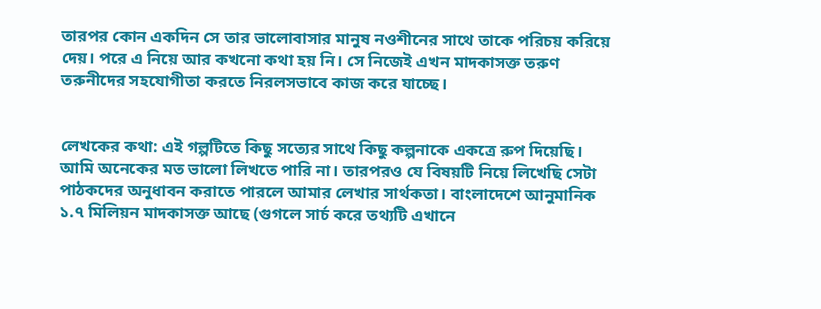তারপর কোন একদিন সে তার ভালোবাসার মানুষ নওশীনের সাথে তাকে পরিচয় করিয়ে দেয়। পরে এ নিয়ে আর কখনো কথা হয় নি। সে নিজেই এখন মাদকাসক্ত তরুণ তরুনীদের সহযোগীতা করতে নিরলসভাবে কাজ করে যাচ্ছে।


লেখকের কথা: এই গল্পটিতে কিছু সত্যের সাথে কিছু কল্পনাকে একত্রে রুপ দিয়েছি। আমি অনেকের মত ভালো লিখতে পারি না। তারপরও যে বিষয়টি নিয়ে লিখেছি সেটা পাঠকদের অনুধাবন করাতে পারলে আমার লেখার সার্থকতা। বাংলাদেশে আনুমানিক ১.৭ মিলিয়ন মাদকাসক্ত আছে (গুগলে সার্চ করে তথ্যটি এখানে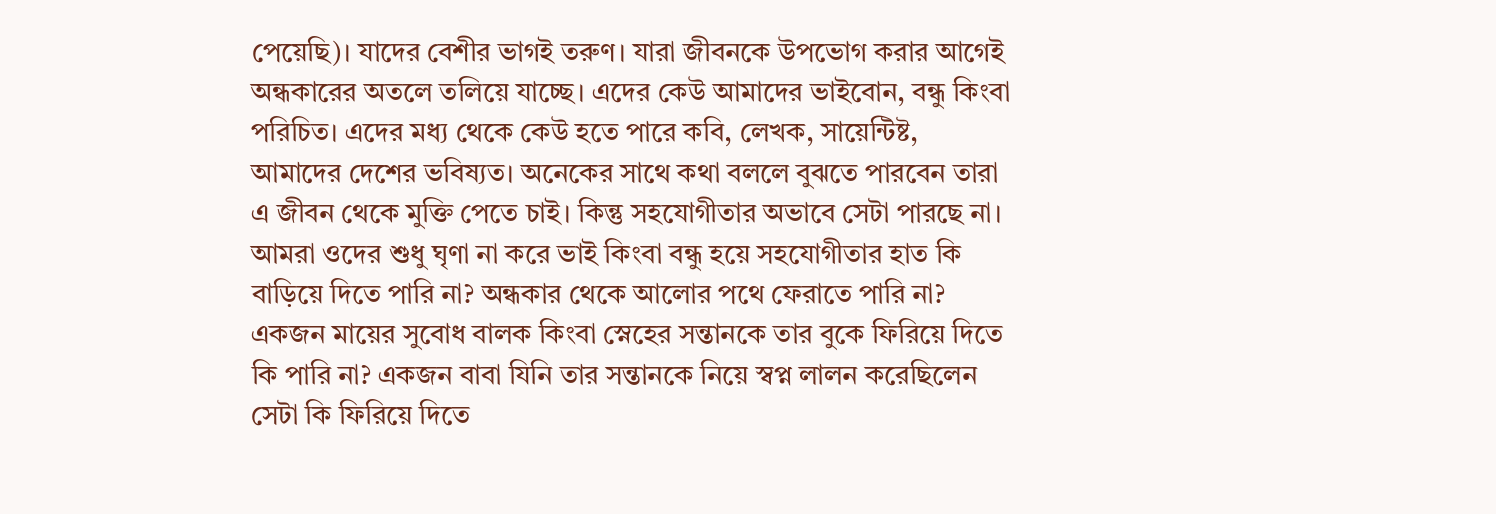পেয়েছি)। যাদের বেশীর ভাগই তরুণ। যারা জীবনকে উপভোগ করার আগেই অন্ধকারের অতলে তলিয়ে যাচ্ছে। এদের কেউ আমাদের ভাইবোন, বন্ধু কিংবা পরিচিত। এদের মধ্য থেকে কেউ হতে পারে কবি, লেখক, সায়েন্টিষ্ট, আমাদের দেশের ভবিষ্যত। অনেকের সাথে কথা বললে বুঝতে পারবেন তারা এ জীবন থেকে মুক্তি পেতে চাই। কিন্তু সহযোগীতার অভাবে সেটা পারছে না। আমরা ওদের শুধু ঘৃণা না করে ভাই কিংবা বন্ধু হয়ে সহযোগীতার হাত কি বাড়িয়ে দিতে পারি না? অন্ধকার থেকে আলোর পথে ফেরাতে পারি না? একজন মায়ের সুবোধ বালক কিংবা স্নেহের সন্তানকে তার বুকে ফিরিয়ে দিতে কি পারি না? একজন বাবা যিনি তার সন্তানকে নিয়ে স্বপ্ন লালন করেছিলেন সেটা কি ফিরিয়ে দিতে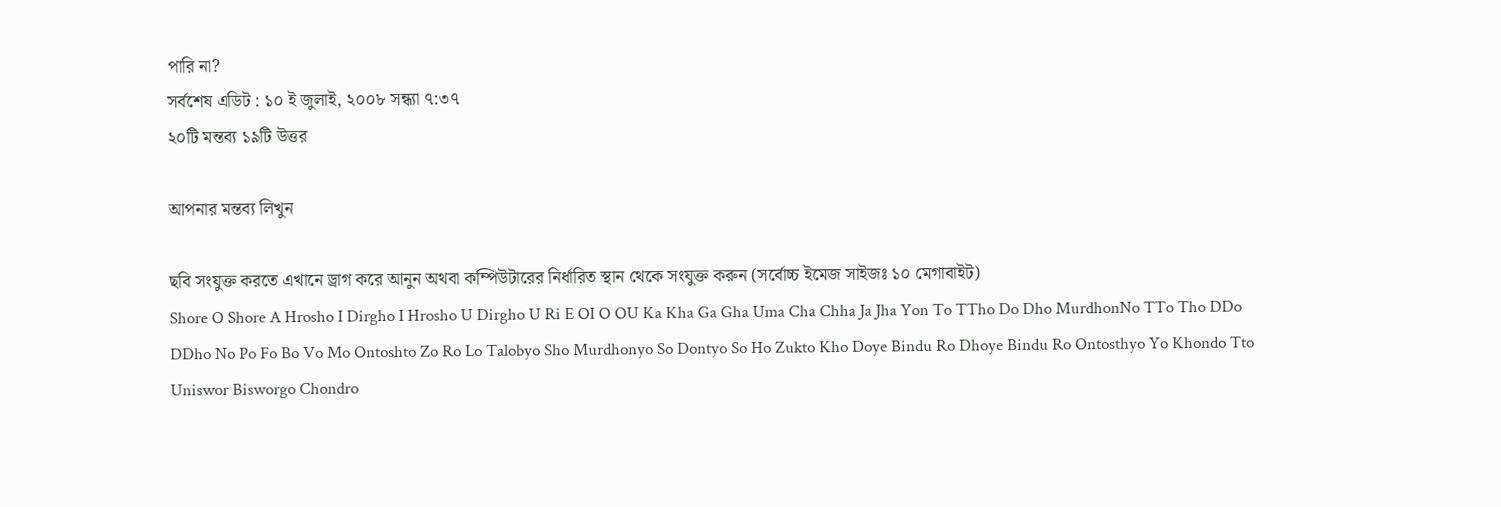পারি না?
সর্বশেষ এডিট : ১০ ই জুলাই, ২০০৮ সন্ধ্যা ৭:৩৭
২০টি মন্তব্য ১৯টি উত্তর

আপনার মন্তব্য লিখুন

ছবি সংযুক্ত করতে এখানে ড্রাগ করে আনুন অথবা কম্পিউটারের নির্ধারিত স্থান থেকে সংযুক্ত করুন (সর্বোচ্চ ইমেজ সাইজঃ ১০ মেগাবাইট)
Shore O Shore A Hrosho I Dirgho I Hrosho U Dirgho U Ri E OI O OU Ka Kha Ga Gha Uma Cha Chha Ja Jha Yon To TTho Do Dho MurdhonNo TTo Tho DDo DDho No Po Fo Bo Vo Mo Ontoshto Zo Ro Lo Talobyo Sho Murdhonyo So Dontyo So Ho Zukto Kho Doye Bindu Ro Dhoye Bindu Ro Ontosthyo Yo Khondo Tto Uniswor Bisworgo Chondro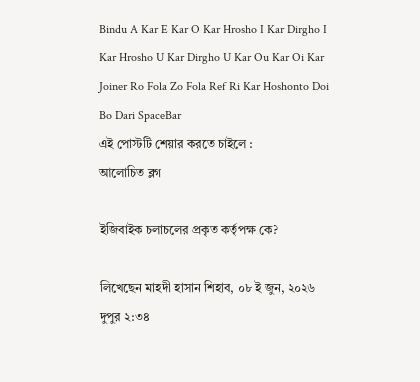Bindu A Kar E Kar O Kar Hrosho I Kar Dirgho I Kar Hrosho U Kar Dirgho U Kar Ou Kar Oi Kar Joiner Ro Fola Zo Fola Ref Ri Kar Hoshonto Doi Bo Dari SpaceBar
এই পোস্টটি শেয়ার করতে চাইলে :
আলোচিত ব্লগ

ইজিবাইক চলাচলের প্রকৃত কর্তৃপক্ষ কে?

লিখেছেন মাহদী হাসান শিহাব, ০৮ ই জুন, ২০২৬ দুপুর ২:৩৪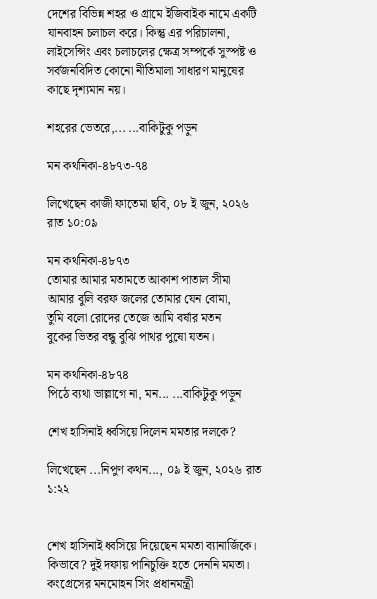দেশের বিভিন্ন শহর ও গ্রামে ইজিবাইক নামে একটি যানবাহন চলাচল করে। কিন্তু এর পরিচালনা, লাইসেন্সিং এবং চলাচলের ক্ষেত্র সম্পর্কে সুস্পষ্ট ও সর্বজনবিদিত কোনো নীতিমালা সাধারণ মানুষের কাছে দৃশ্যমান নয়।

শহরের ভেতরে,... ...বাকিটুকু পড়ুন

মন কথনিকা-৪৮৭৩-৭৪

লিখেছেন কাজী ফাতেমা ছবি, ০৮ ই জুন, ২০২৬ রাত ১০:০৯

মন কথনিকা-৪৮৭৩
তোমার আমার মতামতে আকাশ পাতাল সীমা
আমার বুলি বরফ জলের তোমার যেন বোমা,
তুমি বলো রোদের তেজে আমি বর্ষার মতন
বুকের ভিতর বন্ধু বুঝি পাথর পুষো যতন।

মন কথনিকা-৪৮৭৪
পিঠে ব্যথা ভাল্লাগে না, মন... ...বাকিটুকু পড়ুন

শেখ হাসিনাই ধ্বসিয়ে দিলেন মমতার দলকে?

লিখেছেন ...নিপুণ কথন..., ০৯ ই জুন, ২০২৬ রাত ১:২২


শেখ হাসিনাই ধ্বসিয়ে দিয়েছেন মমতা ব্যানার্জিকে। কিভাবে? দুই দফায় পানিচুক্তি হতে দেননি মমতা। কংগ্রেসের মনমোহন সিং প্রধানমন্ত্রী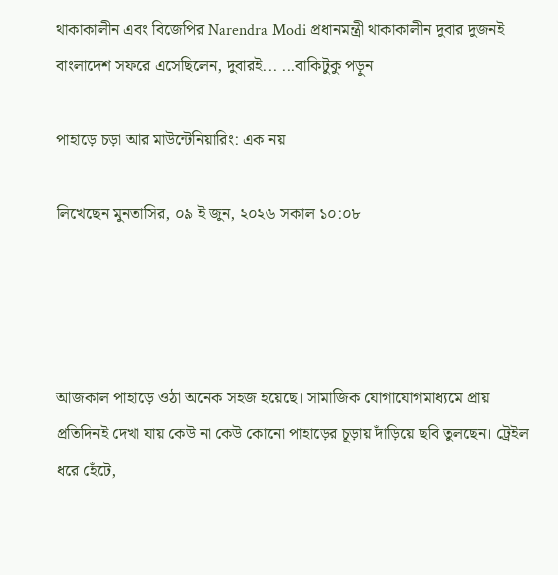থাকাকালীন এবং বিজেপির Narendra Modi প্রধানমন্ত্রী থাকাকালীন দুবার দুজনই বাংলাদেশ সফরে এসেছিলেন, দুবারই... ...বাকিটুকু পড়ুন

পাহাড়ে চড়া আর মাউন্টেনিয়ারিং: এক নয়

লিখেছেন মুনতাসির, ০৯ ই জুন, ২০২৬ সকাল ১০:০৮




আজকাল পাহাড়ে ওঠা অনেক সহজ হয়েছে। সামাজিক যোগাযোগমাধ্যমে প্রায় প্রতিদিনই দেখা যায় কেউ না কেউ কোনো পাহাড়ের চূড়ায় দাঁড়িয়ে ছবি তুলছেন। ট্রেইল ধরে হেঁটে,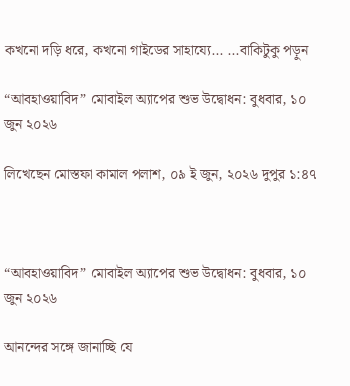কখনো দড়ি ধরে, কখনো গাইডের সাহায্যে... ...বাকিটুকু পড়ুন

“আবহাওয়াবিদ” মোবাইল অ্যাপের শুভ উদ্বোধন: বুধবার, ১০ জুন ২০২৬

লিখেছেন মোস্তফা কামাল পলাশ, ০৯ ই জুন, ২০২৬ দুপুর ১:৪৭



“আবহাওয়াবিদ” মোবাইল অ্যাপের শুভ উদ্বোধন: বুধবার, ১০ জুন ২০২৬

আনন্দের সঙ্গে জানাচ্ছি যে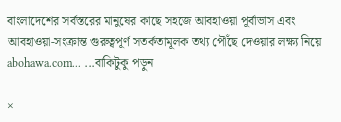বাংলাদেশের সর্বস্তরের মানুষের কাছে সহজে আবহাওয়া পূর্বাভাস এবং আবহাওয়া-সংক্রান্ত গুরুত্বপূর্ণ সতর্কতামূলক তথ্য পৌঁছে দেওয়ার লক্ষ্য নিয়ে abohawa.com... ...বাকিটুকু পড়ুন

×